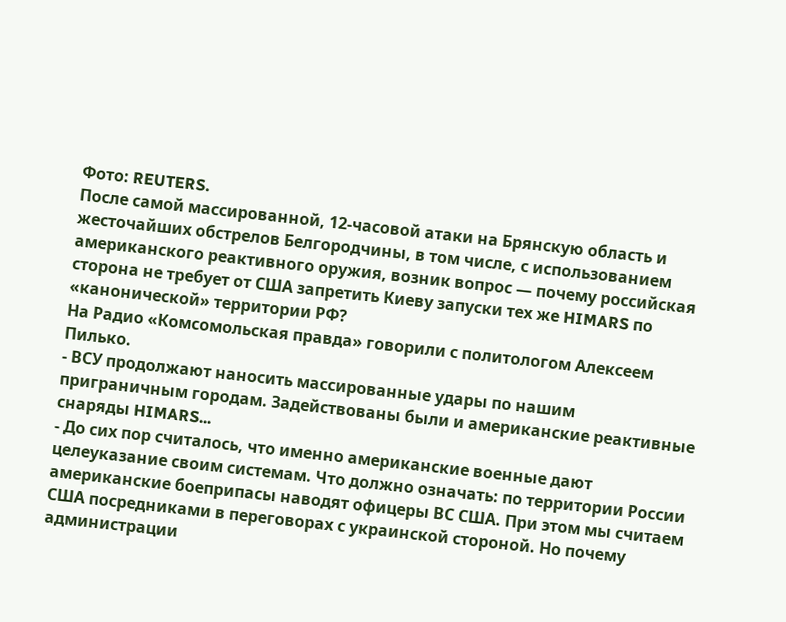Фото: REUTERS.
После самой массированной, 12-часовой атаки на Брянскую область и жесточайших обстрелов Белгородчины, в том числе, с использованием американского реактивного оружия, возник вопрос — почему российская сторона не требует от США запретить Киеву запуски тех же HIMARS по «канонической» территории РФ?
На Радио «Комсомольская правда» говорили с политологом Алексеем Пилько.
- ВСУ продолжают наносить массированные удары по нашим приграничным городам. Задействованы были и американские реактивные снаряды HIMARS...
- До сих пор считалось, что именно американские военные дают целеуказание своим системам. Что должно означать: по территории России американские боеприпасы наводят офицеры ВС США. При этом мы считаем США посредниками в переговорах с украинской стороной. Но почему администрации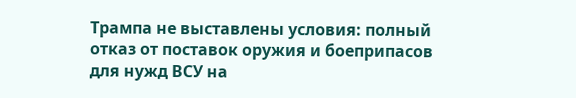Трампа не выставлены условия: полный отказ от поставок оружия и боеприпасов для нужд ВСУ на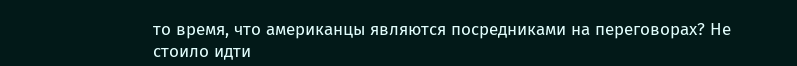то время, что американцы являются посредниками на переговорах? Не стоило идти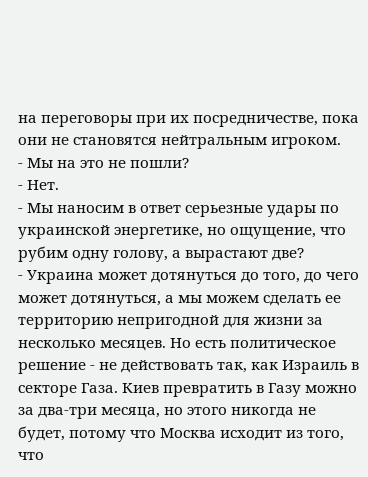на переговоры при их посредничестве, пока они не становятся нейтральным игроком.
- Мы на это не пошли?
- Нет.
- Мы наносим в ответ серьезные удары по украинской энергетике, но ощущение, что рубим одну голову, а вырастают две?
- Украина может дотянуться до того, до чего может дотянуться, а мы можем сделать ее территорию непригодной для жизни за несколько месяцев. Но есть политическое решение - не действовать так, как Израиль в секторе Газа. Киев превратить в Газу можно за два-три месяца, но этого никогда не будет, потому что Москва исходит из того, что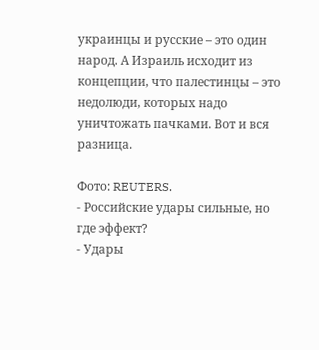украинцы и русские – это один народ. А Израиль исходит из концепции, что палестинцы – это недолюди, которых надо уничтожать пачками. Вот и вся разница.

Фото: REUTERS.
- Российские удары сильные, но где эффект?
- Удары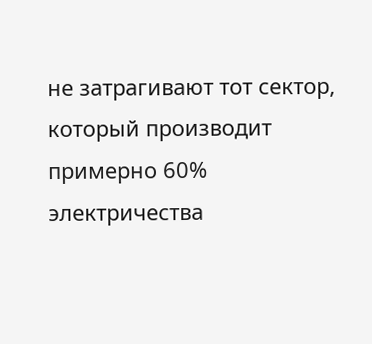не затрагивают тот сектор, который производит примерно 60% электричества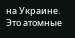на Украине. Это атомные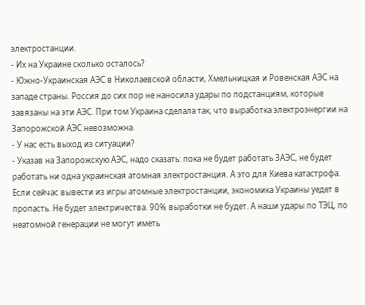электростанции.
- Их на Украине сколько осталось?
- Южно-Украинская АЭС в Николаевской области, Хмельницкая и Ровенская АЭС на западе страны. Россия до сих пор не наносила удары по подстанциям, которые завязаны на эти АЭС. При том Украина сделала так, что выработка электроэнергии на Запорожской АЭС невозможна.
- У нас есть выход из ситуации?
- Указав на Запорожскую АЭС, надо сказать: пока не будет работать ЗАЭС, не будет работать ни одна украинская атомная электростанция. А это для Киева катастрофа. Если сейчас вывести из игры атомные электростанции, экономика Украины уедет в пропасть. Не будет электричества. 90% выработки не будет. А наши удары по ТЭЦ, по неатомной генерации не могут иметь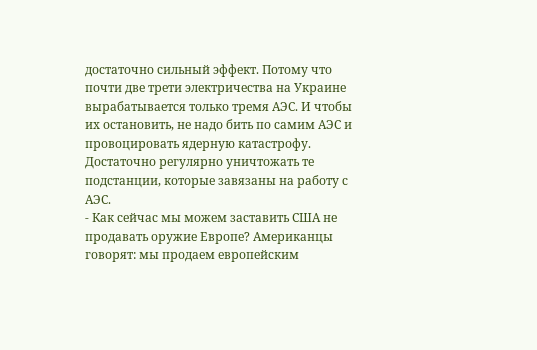достаточно сильный эффект. Потому что почти две трети электричества на Украине вырабатывается только тремя АЭС. И чтобы их остановить, не надо бить по самим АЭС и провоцировать ядерную катастрофу. Достаточно регулярно уничтожать те подстанции, которые завязаны на работу с АЭС.
- Как сейчас мы можем заставить США не продавать оружие Европе? Американцы говорят: мы продаем европейским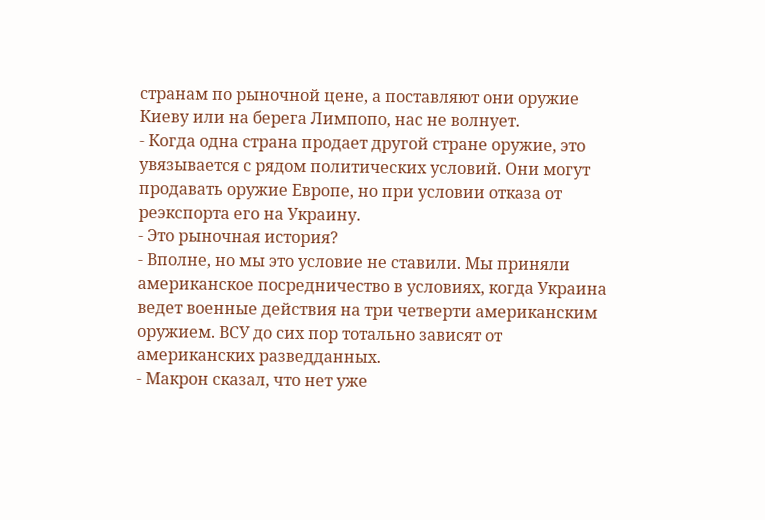странам по рыночной цене, а поставляют они оружие Киеву или на берега Лимпопо, нас не волнует.
- Когда одна страна продает другой стране оружие, это увязывается с рядом политических условий. Они могут продавать оружие Европе, но при условии отказа от реэкспорта его на Украину.
- Это рыночная история?
- Вполне, но мы это условие не ставили. Мы приняли американское посредничество в условиях, когда Украина ведет военные действия на три четверти американским оружием. ВСУ до сих пор тотально зависят от американских разведданных.
- Макрон сказал, что нет уже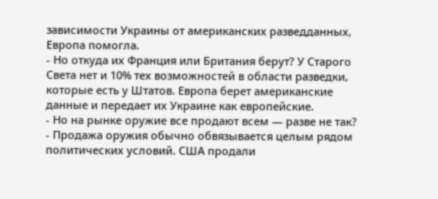зависимости Украины от американских разведданных, Европа помогла.
- Но откуда их Франция или Британия берут? У Старого Света нет и 10% тех возможностей в области разведки, которые есть у Штатов. Европа берет американские данные и передает их Украине как европейские.
- Но на рынке оружие все продают всем — разве не так?
- Продажа оружия обычно обвязывается целым рядом политических условий. США продали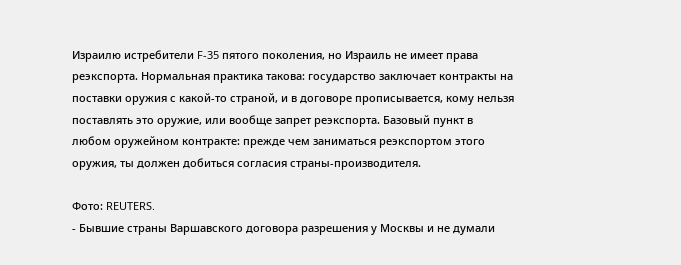Израилю истребители F-35 пятого поколения, но Израиль не имеет права реэкспорта. Нормальная практика такова: государство заключает контракты на поставки оружия с какой-то страной, и в договоре прописывается, кому нельзя поставлять это оружие, или вообще запрет реэкспорта. Базовый пункт в любом оружейном контракте: прежде чем заниматься реэкспортом этого оружия, ты должен добиться согласия страны-производителя.

Фото: REUTERS.
- Бывшие страны Варшавского договора разрешения у Москвы и не думали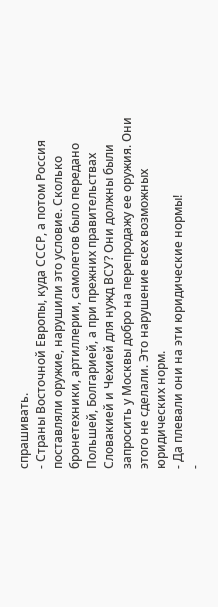спрашивать.
- Страны Восточной Европы, куда СССР, а потом Россия поставляли оружие, нарушили это условие. Сколько бронетехники, артиллерии, самолетов было передано Польшей, Болгарией, а при прежних правительствах Словакией и Чехией для нужд ВСУ? Они должны были запросить у Москвы добро на перепродажу ее оружия. Они этого не сделали. Это нарушение всех возможных юридических норм.
- Да плевали они на эти юридические нормы!
-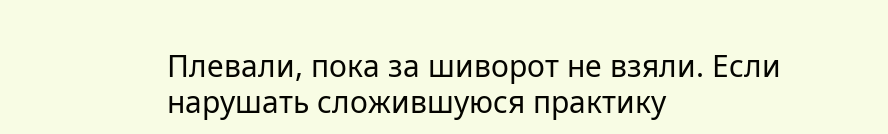Плевали, пока за шиворот не взяли. Если нарушать сложившуюся практику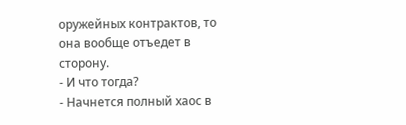оружейных контрактов, то она вообще отъедет в сторону.
- И что тогда?
- Начнется полный хаос в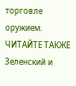торговле оружием.
ЧИТАЙТЕ ТАКЖЕ
Зеленский и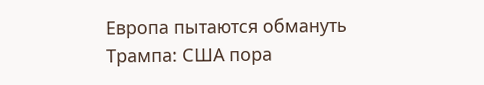Европа пытаются обмануть Трампа: США пора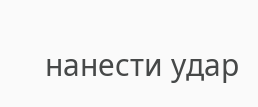нанести удар